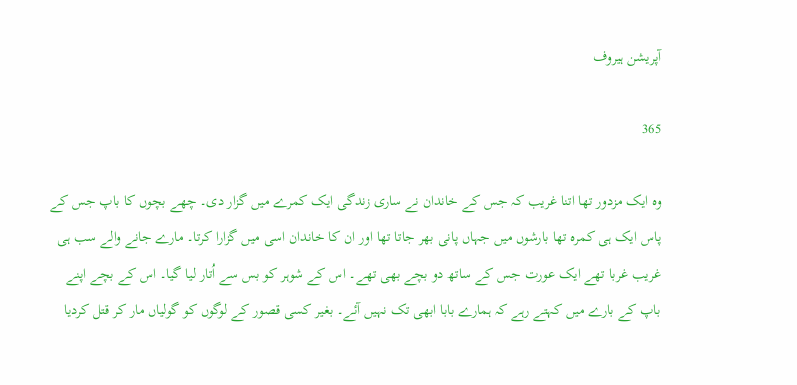آپریشن ہیروف

365

وہ ایک مزدور تھا اتنا غریب کہ جس کے خاندان نے ساری زندگی ایک کمرے میں گزار دی۔ چھے بچوں کا باپ جس کے پاس ایک ہی کمرہ تھا بارشوں میں جہاں پانی بھر جاتا تھا اور ان کا خاندان اسی میں گزارا کرتا۔ مارے جانے والے سب ہی غریب غربا تھے ایک عورت جس کے ساتھ دو بچے بھی تھے۔ اس کے شوہر کو بس سے اُتار لیا گیا۔ اس کے بچے اپنے باپ کے بارے میں کہتے رہے کہ ہمارے بابا ابھی تک نہیں آئے۔ بغیر کسی قصور کے لوگوں کو گولیاں مار کر قتل کردیا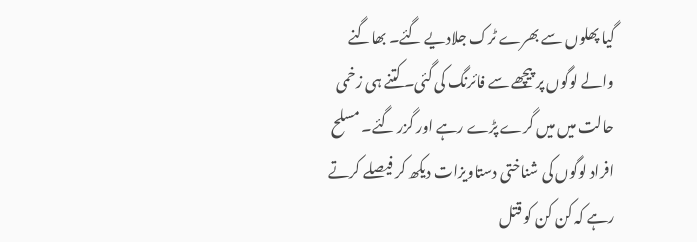گیا پھلوں سے بھرے ٹرک جلادیے گئے۔ بھاگنے والے لوگوں پر پیچھے سے فائرنگ کی گئی۔ کتنے ہی زخمی حالت میں میں گرے پڑے رہے اور گزر گئے۔ مسلح افراد لوگوں کی شناختی دستاویزات دیکھ کر فیصلے کرتے رہے کہ کن کن کو قتل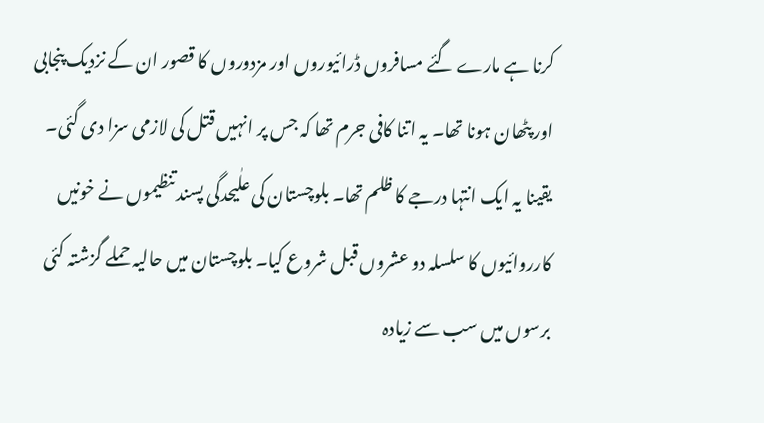کرنا ہے مارے گئے مسافروں ڈرائیوروں اور مزدوروں کا قصور ان کے نزدیک پنجابی اور پٹھان ہونا تھا۔ یہ اتنا کافی جرم تھا کہ جس پر انہیں قتل کی لازمی سزا دی گئی۔ یقینا یہ ایک انتہا درجے کا ظلم تھا۔ بلوچستان کی علٰیحدگی پسند تنظیموں نے خونیں کارروائیوں کا سلسلہ دو عشروں قبل شروع کیا۔ بلوچستان میں حالیہ حملے گزشتہ کئی برسوں میں سب سے زیادہ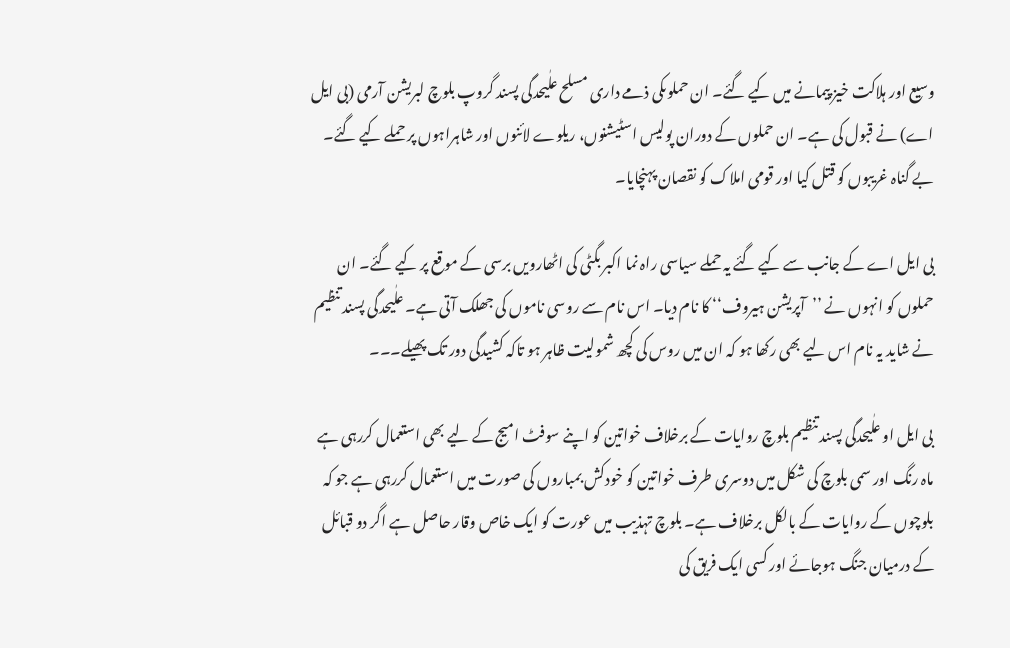وسیع اور ہلاکت خیز پیمانے میں کیے گئے۔ ان حملوںکی ذمے داری مسلح علٰیحدگی پسند گروپ بلوچ لبریشن آرمی (بی ایل اے) نے قبول کی ہے۔ ان حملوں کے دوران پولیس اسٹیشنوں، ریلوے لائنوں اور شاہراہوں پر حملے کیے گئے۔ بے گناہ غریبوں کو قتل کیا اور قومی املاک کو نقصان پہنچایا۔

بی ایل اے کے جانب سے کیے گئے یہ حملے سیاسی راہ نما اکبر بگٹی کی اٹھارویں برسی کے موقع پر کیے گئے۔ ان حملوں کو انہوں نے ’’آپریشن ہیروف‘‘ کا نام دیا۔ اس نام سے روسی ناموں کی جھلک آتی ہے۔ علٰیحدگی پسند تنظیم نے شاید یہ نام اس لیے بھی رکھا ہو کہ ان میں روس کی کچھ شمولیت ظاہر ہو تاکہ کشیدگی دور تک پھیلے۔۔۔

بی ایل او علٰیحدگی پسند تنظیم بلوچ روایات کے برخلاف خواتین کو اپنے سوفٹ امیج کے لیے بھی استعمال کررہی ہے ماہ رنگ اور سمی بلوچ کی شکل میں دوسری طرف خواتین کو خودکش بمباروں کی صورت میں استعمال کررہی ہے جو کہ بلوچوں کے روایات کے بالکل برخلاف ہے۔ بلوچ تہذیب میں عورت کو ایک خاص وقار حاصل ہے اگر دو قبائل کے درمیان جنگ ہوجائے اور کسی ایک فریق کی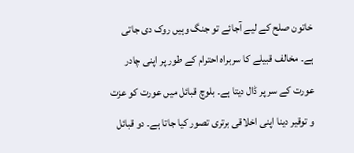خاتون صلح کے لیے آجائے تو جنگ وہیں روک دی جاتی ہے۔ مخالف قبیلے کا سربراہ احترام کے طور پر اپنی چادر عورت کے سر پر ڈال دیتا ہے۔ بلوچ قبائل میں عورت کو عزت و توقیر دینا اپنی اخلاقی برتری تصور کیا جاتا ہے۔ دو قبائل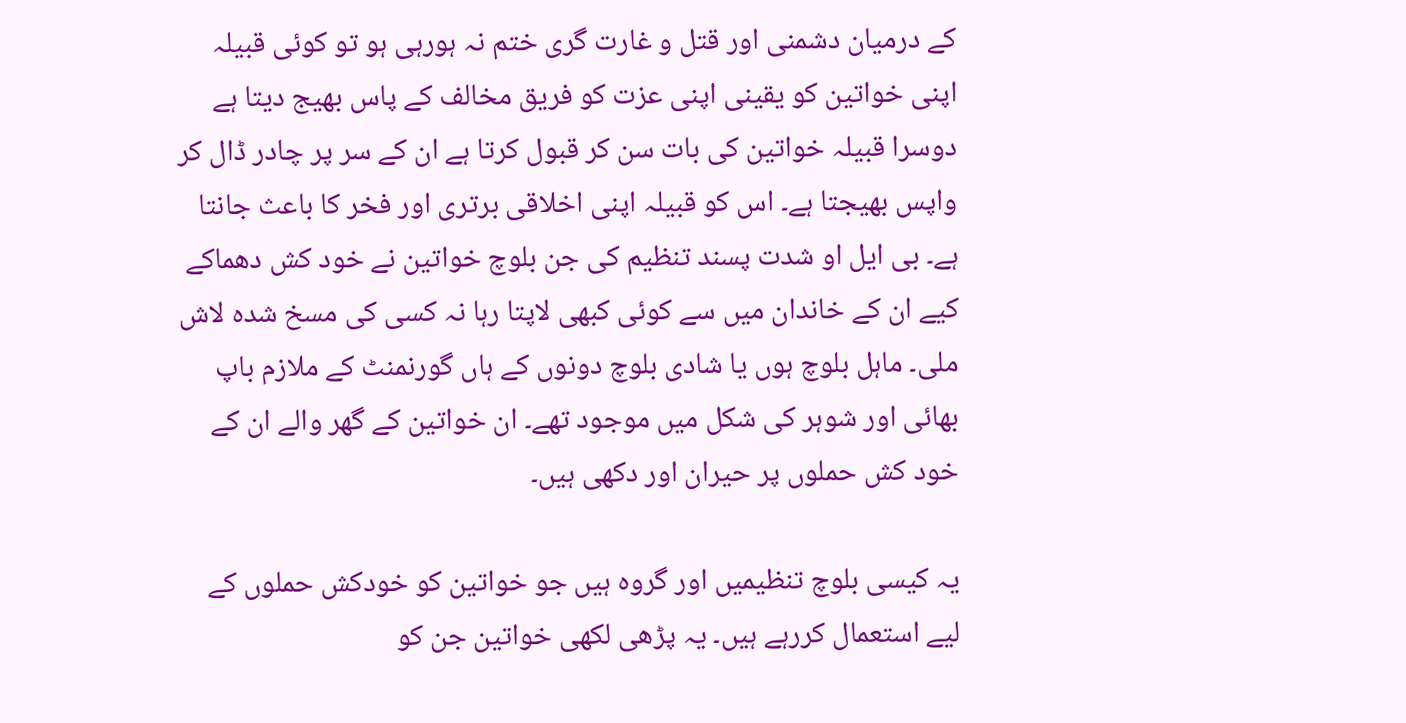کے درمیان دشمنی اور قتل و غارت گری ختم نہ ہورہی ہو تو کوئی قبیلہ اپنی خواتین کو یقینی اپنی عزت کو فریق مخالف کے پاس بھیج دیتا ہے دوسرا قبیلہ خواتین کی بات سن کر قبول کرتا ہے ان کے سر پر چادر ڈال کر واپس بھیجتا ہے۔ اس کو قبیلہ اپنی اخلاقی برتری اور فخر کا باعث جانتا ہے۔ بی ایل او شدت پسند تنظیم کی جن بلوچ خواتین نے خود کش دھماکے کیے ان کے خاندان میں سے کوئی کبھی لاپتا رہا نہ کسی کی مسخ شدہ لاش ملی۔ ماہل بلوچ ہوں یا شادی بلوچ دونوں کے ہاں گورنمنٹ کے ملازم باپ بھائی اور شوہر کی شکل میں موجود تھے۔ ان خواتین کے گھر والے ان کے خود کش حملوں پر حیران اور دکھی ہیں۔

یہ کیسی بلوچ تنظیمیں اور گروہ ہیں جو خواتین کو خودکش حملوں کے لیے استعمال کررہے ہیں۔ یہ پڑھی لکھی خواتین جن کو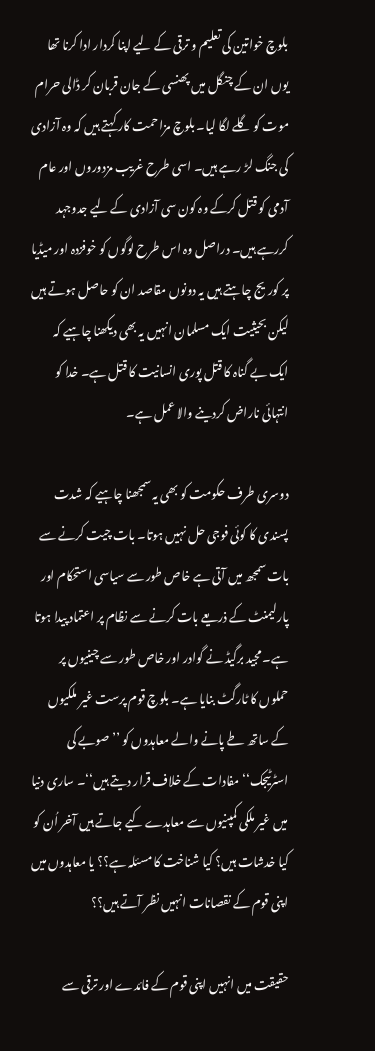بلوچ خواتین کی تعلیم و ترقی کے لیے اپنا کردار ادا کرنا تھا یوں ان کے چنگل میں پھنسی کے جان قربان کر ڈالی حرام موت کو گلے لگا لیا۔ بلوچ مزاحمت کار کہتے ہیں کہ وہ آزادی کی جنگ لڑ رہے ہیں۔ اسی طرح غریب مزدوروں اور عام آدمی کو قتل کرکے وہ کون سی آزادی کے لیے جدوجہد کررہے ہیں۔ دراصل وہ اس طرح لوگوں کو خوفزدہ اور میڈیا پر کوریج چاہتے ہیں یہ دونوں مقاصد ان کو حاصل ہوتے ہیں لیکن بحیثیت ایک مسلمان انہیں یہ بھی دیکھنا چاہیے کہ ایک بے گناہ کا قتل پوری انسانیت کا قتل ہے۔ خدا کو انتہائی ناراض کردینے والا عمل ہے۔

دوسری طرف حکومت کو بھی یہ سمجھنا چاہیے کہ شدت پسندی کا کوئی فوجی حل نہیں ہوتا۔ بات چیت کرنے سے بات سمجھ میں آتی ہے خاص طور سے سیاسی استحکام اور پارلیمنٹ کے ذریعے بات کرنے سے نظام پر اعتماد پیدا ہوتا ہے۔ مجید برگیڈ نے گوادر اور خاص طور سے چینیوں پر حملوں کا ٹارگٹ بنایا ہے۔ بلوچ قوم پرست غیر ملکیوں کے ساتھ طے پانے والے معاہدوں کو ’’صوبے کی اسٹرٹیجک‘‘ مفادات کے خلاف قرار دیتے ہیں‘‘۔ ساری دنیا میں غیر ملکی کمپنیوں سے معاہدے کیے جاتے ہیں آخر اُن کو کیا خدشات ہیں؟ کیا شناخت کا مسئلہ ہے؟؟ یا معاہدوں میں اپنی قوم کے نقصانات انہیں نظر آتے ہیں؟؟

حقیقت میں انہیں اپنی قوم کے فائدے اور ترقی سے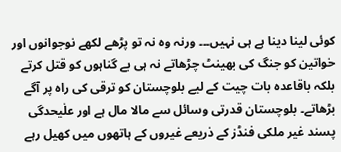کوئی لینا دینا ہے ہی نہیں۔۔۔ ورنہ وہ نہ تو پڑھے لکھے نوجوانوں اور خواتین کو جنگ کی بھینٹ چڑھاتے نہ ہی بے گناہوں کو قتل کرتے بلکہ باقاعدہ بات چیت کے لیے بلوچستان کو ترقی کی راہ پر آگے بڑھاتے۔ بلوچستان قدرتی وسائل سے مالا مال ہے اور علٰیحدگی پسند غیر ملکی فنڈز کے ذریعے غیروں کے ہاتھوں میں کھیل رہے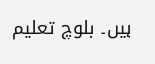ہیں۔ بلوچ تعلیم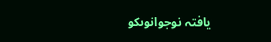یافتہ نوجوانوںکو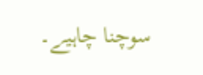سوچنا چاہیے۔